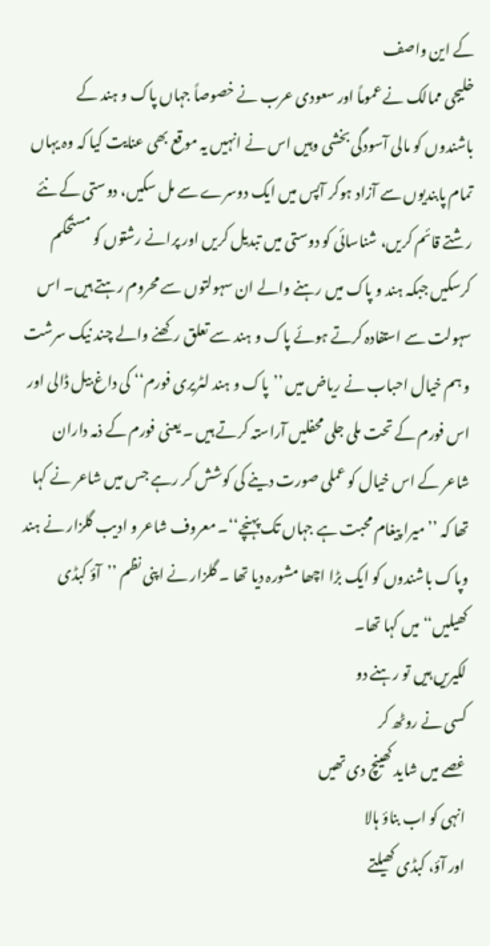کے این واصف
خلیجی ممالک نے عموماً اور سعودی عرب نے خصوصاً جہاں پاک و ہند کے باشندوں کو مالی آسودگی بخشی وہیں اس نے انہیں یہ موقع بھی عنایت کیا کہ وہ یہاں تمام پابندیوں سے آزاد ہوکر آپس میں ایک دوسرے سے مل سکیں، دوستی کے نئے رشتے قائم کریں، شناسائی کو دوستی میں تبدیل کریں اور پرانے رشتوں کو مستحکم کرسکیں جبکہ ہند و پاک میں رہنے والے ان سہولتوں سے محروم رہتے ہیں۔ اس سہولت سے استفادہ کرتے ہوئے پاک و ہند سے تعلق رکھنے والے چند نیک سرشت و ہم خیال احباب نے ریاض میں ’’پاک و ہند لٹریری فورم‘‘ کی داغ بیل ڈالی اور اس فورم کے تحت ملی جلی محفلیں آراستہ کرتے ہیں ۔ یعنی فورم کے ذمہ داران شاعر کے اس خیال کو عملی صورت دینے کی کوشش کر رہے جس میں شاعر نے کہا تھا کہ ’’ میرا پیغام محبت ہے جہاں تک پہنچے‘‘۔ معروف شاعر و ادیب گلزار نے ہند وپاک باشندوں کو ایک بڑا اچھا مشورہ دیا تھا ۔ گلزار نے اپنی نظم ’’آؤ کبڈی کھیلیں‘‘ میں کہا تھا۔
لکیریں ہیں تو رہنے دو
کسی نے روٹھ کر
غصے میں شاید کھینچ دی تھیں
انہی کو اب بناؤ ہالا
اور آؤ، کبڈی کھیلتے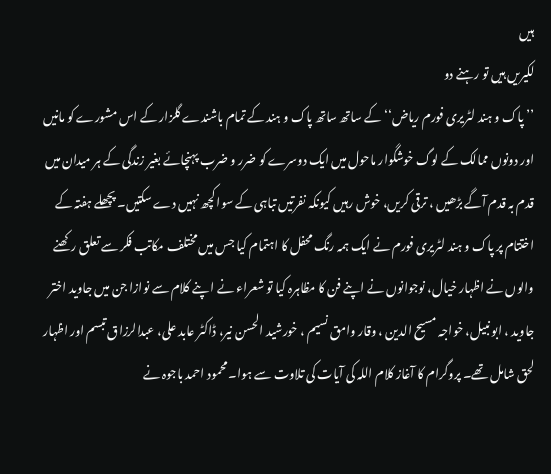ہیں
لکیریں ہیں تو رہنے دو
’’پاک و ہند لٹریری فورم ریاض‘‘ کے ساتھ ساتھ پاک و ہند کے تمام باشندے گلزار کے اس مشورے کو مانیں اور دونوں ممالک کے لوگ خوشگوار ماحول میں ایک دوسرے کو ضرر و ضرب پہنچائے بغیر زندگی کے ہر میدان میں قدم بہ قدم آگے بڑھیں ، ترقی کریں، خوش رہیں کیونکہ نفرتیں تباہی کے سوا کچھ نہیں دے سکتیں۔ پچھلے ہفتہ کے اختتام پر پاک و ہند لٹریری فورم نے ایک ہمہ رنگ محفل کا اہتمام کیا جس میں مختلف مکاتب فکر سے تعلق رکھنے والوں نے اظہار خیال، نوجوانوں نے اپنے فن کا مظاہرہ کیا تو شعراء نے ا پنے کلام سے نوازا جن میں جاوید اختر جاوید ، ابو نبیل، خواجہ مسیح الدین ، وقار وامق نسیم ، خورشید الحسن نیر، ڈاکٹر عابد علی، عبدالرزاق تبسم اور اظہار لحق شامل تھے۔ پروگرام کا آغاز کلام اللہ کی آیات کی تلاوت سے ہوا۔ محمود احمد باجوہ نے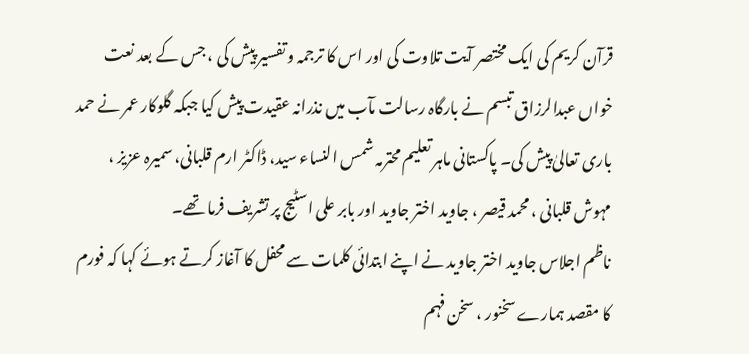قرآن کریم کی ایک مختصر آیت تلاوت کی اور اس کا ترجمہ و تفسیر پیش کی ، جس کے بعد نعت خواں عبدالرزاق تبسم نے بارگاہ رسالت مآب میں نذرانہ عقیدت پیش کیا جبکہ گلوکار عمر نے حمد باری تعالیٰ پیش کی۔ پاکستانی ماہر تعلیم محترمہ شمس النساء سید، ڈاکٹر ارم قلبانی، سمیرہ عزیز ، مہوش قلبانی ، محمد قیصر ، جاوید اختر جاوید اور بابر علی اسٹیج پر تشریف فرما تھے۔
ناظم اجلاس جاوید اختر جاوید نے اپنے ابتدائی کلمات سے محفل کا آغاز کرتے ہوئے کہا کہ فورم کا مقصد ہمارے سخنور ، سخن فہم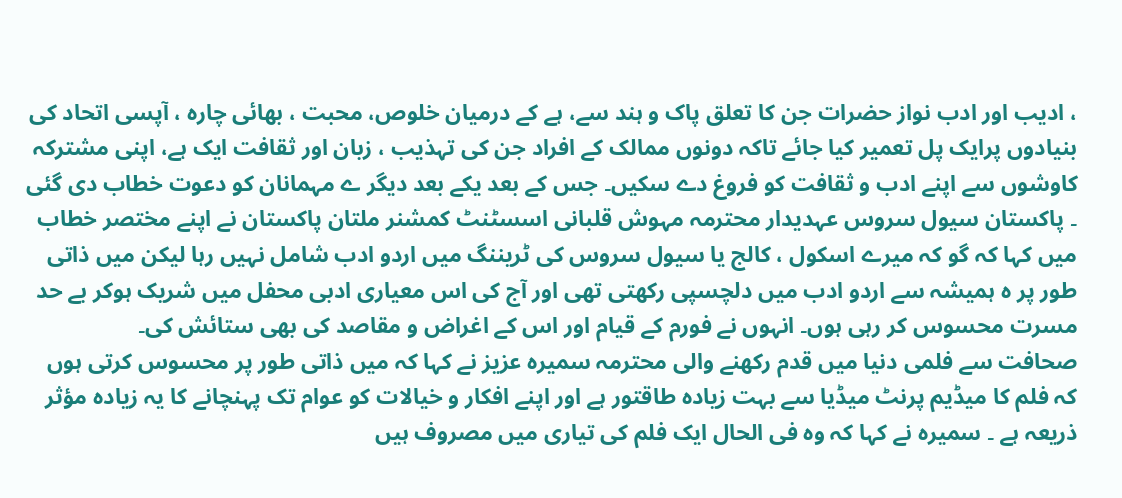، ادیب اور ادب نواز حضرات جن کا تعلق پاک و ہند سے، ہے کے درمیان خلوص، محبت ، بھائی چارہ ، آپسی اتحاد کی بنیادوں پرایک پل تعمیر کیا جائے تاکہ دونوں ممالک کے افراد جن کی تہذیب ، زبان اور ثقافت ایک ہے، اپنی مشترکہ کاوشوں سے اپنے ادب و ثقافت کو فروغ دے سکیں۔ جس کے بعد یکے بعد دیگر ے مہمانان کو دعوت خطاب دی گئی ۔ پاکستان سیول سروس عہدیدار محترمہ مہوش قلبانی اسسٹنٹ کمشنر ملتان پاکستان نے اپنے مختصر خطاب میں کہا کہ گو کہ میرے اسکول ، کالج یا سیول سروس کی ٹریننگ میں اردو ادب شامل نہیں رہا لیکن میں ذاتی طور پر ہ ہمیشہ سے اردو ادب میں دلچسپی رکھتی تھی اور آج کی اس معیاری ادبی محفل میں شریک ہوکر بے حد مسرت محسوس کر رہی ہوں۔ انہوں نے فورم کے قیام اور اس کے اغراض و مقاصد کی بھی ستائش کی۔
صحافت سے فلمی دنیا میں قدم رکھنے والی محترمہ سمیرہ عزیز نے کہا کہ میں ذاتی طور پر محسوس کرتی ہوں کہ فلم کا میڈیم پرنٹ میڈیا سے بہت زیادہ طاقتور ہے اور اپنے افکار و خیالات کو عوام تک پہنچانے کا یہ زیادہ مؤثر ذریعہ ہے ۔ سمیرہ نے کہا کہ وہ فی الحال ایک فلم کی تیاری میں مصروف ہیں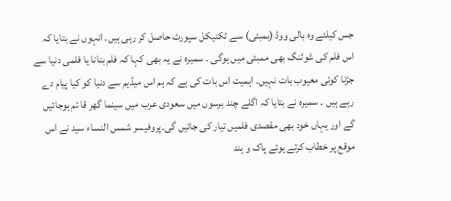جس کیلئے وہ بالی ووڈ (بمبئی) سے ٹکنیکل سپورٹ حاصل کر رہی ہیں۔ انہوں نے بتایا کہ اس فلم کی شوٹنگ بھی ممبئی میں ہوگی ۔ سمیرہ نے یہ بھی کہا کہ فلم بنانا یا فلمی دنیا سے جڑنا کوئی معیوب بات نہیں۔ اہمیت اس بات کی ہے کہ ہم اس میڈیم سے دنیا کو کیا پیام دے رہے ہیں ۔ سمیرہ نے بتایا کہ اگلے چند برسوں میں سعودی عرب میں سینما گھر قا ئم ہوجائیں گے اور یہاں خود بھی مقصدی فلمیں تیار کی جائیں گی۔پروفیسر شمس النساء سید نے اس موقع پر خطاب کرتے ہوئے پاک و ہند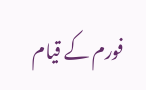فورم کے قیام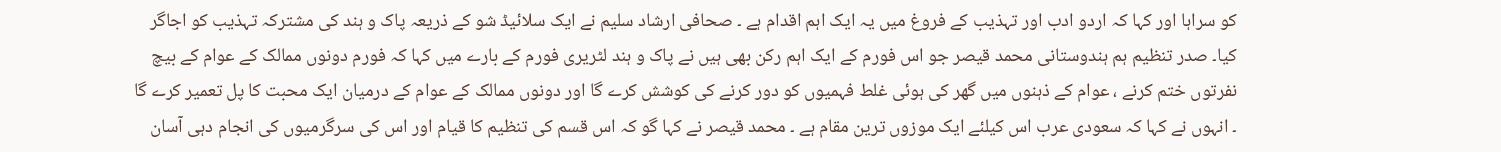کو سراہا اور کہا کہ اردو ادب اور تہذیب کے فروغ میں یہ ایک اہم اقدام ہے ۔ صحافی ارشاد سلیم نے ایک سلائیڈ شو کے ذریعہ پاک و ہند کی مشترکہ تہذیب کو اجاگر کیا۔ صدر تنظیم ہم ہندوستانی محمد قیصر جو اس فورم کے ایک اہم رکن بھی ہیں نے پاک و ہند لٹریری فورم کے بارے میں کہا کہ فورم دونوں ممالک کے عوام کے بیچ نفرتوں ختم کرنے ، عوام کے ذہنوں میں گھر کی ہوئی غلط فہمیوں کو دور کرنے کی کوشش کرے گا اور دونوں ممالک کے عوام کے درمیان ایک محبت کا پل تعمیر کرے گا ۔ انہوں نے کہا کہ سعودی عرب اس کیلئے ایک موزوں ترین مقام ہے ۔ محمد قیصر نے کہا گو کہ اس قسم کی تنظیم کا قیام اور اس کی سرگرمیوں کی انجام دہی آسان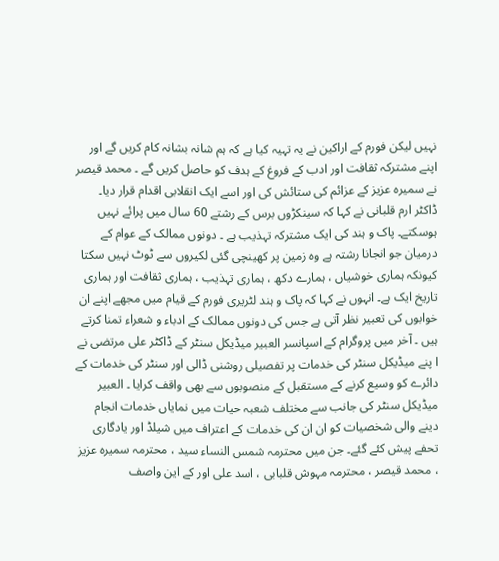نہیں لیکن فورم کے اراکین نے یہ تہیہ کیا ہے کہ ہم شانہ بشانہ کام کریں گے اور اپنے مشترکہ ثقافت اور ادب کے فروغ کے ہدف کو حاصل کریں گے ۔ محمد قیصر نے سمیرہ عزیز کے عزائم کی ستائش کی اور اسے ایک انقلابی اقدام قرار دیا۔
ڈاکٹر ارم قلبانی نے کہا کہ سینکڑوں برس کے رشتے 60 سال میں پرائے نہیں ہوسکتے۔ پاک و ہند کی ایک مشترکہ تہذیب ہے ۔ دونوں ممالک کے عوام کے درمیان جو انجانا رشتہ ہے وہ زمین پر کھینچی گئی لکیروں سے ٹوٹ نہیں سکتا کیونکہ ہماری خوشیاں ، ہمارے دکھ ، ہماری تہذیب ، ہماری ثقافت اور ہماری تاریخ ایک ہے۔ انہوں نے کہا کہ پاک و ہند لٹریری فورم کے قیام میں مجھے اپنے ان خوابوں کی تعبیر نظر آتی ہے جس کی دونوں ممالک کے ادباء و شعراء تمنا کرتے ہیں ۔ آخر میں پروگرام کے اسپانسر العبیر میڈیکل سنٹر کے ڈاکٹر علی مرتضی نے ا پنے میڈیکل سنٹر کی خدمات پر تفصیلی روشنی ڈالی اور سنٹر کی خدمات کے دائرے کو وسیع کرنے کے مستقبل کے منصوبوں سے بھی واقف کرایا ۔ العبیر میڈیکل سنٹر کی جانب سے مختلف شعبہ حیات میں نمایاں خدمات انجام دینے والی شخصیات کو ان ان کی خدمات کے اعتراف میں شیلڈ اور یادگاری تحفے پیش کئے گئے۔ جن میں محترمہ شمس النساء سید ، محترمہ سمیرہ عزیز ، محمد قیصر ، محترمہ مہوش قلبابی ، اسد علی اور کے این واصف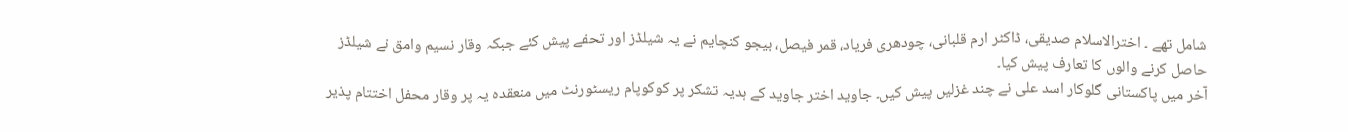شامل تھے ۔ اخترالاسلام صدیقی، ڈاکٹر ارم قلبانی، چودھری فریاد، قمر فیصل، بیجو کنچایم نے یہ شیلڈز اور تحفے پیش کئے جبکہ وقار نسیم وامق نے شیلڈز حاصل کرنے والوں کا تعارف پیش کیا۔
آخر میں پاکستانی گلوکار اسد علی نے چند غزلیں پیش کیں۔ جاوید اختر جاوید کے ہدیہ تشکر پر کوکوپام ریسٹورنٹ میں منعقدہ یہ پر وقار محفل اختتام پذیر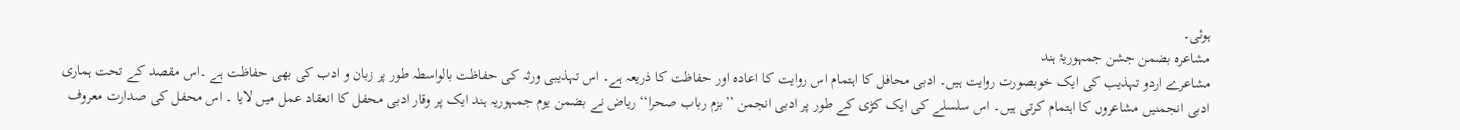ہوئی۔
مشاعرہ بضمن جشن جمہوریۂ ہند
مشاعرے اردو تہذیب کی ایک خوبصورت روایت ہیں۔ ادبی محافل کا اہتمام اس روایت کا اعادہ اور حفاظت کا ذریعہ ہے۔ اس تہذیبی ورثہ کی حفاظت بالواسطہ طور پر زبان و ادب کی بھی حفاظت ہے ۔اس مقصد کے تحت ہماری ادبی انجمنیں مشاعروں کا اہتمام کرتی ہیں۔ اس سلسلے کی ایک کڑی کے طور پر ادبی انجمن ’’بزم رباب صحرا‘‘ ریاض نے بضمن یوم جمہوریہ ہند ایک پر وقار ادبی محفل کا انعقاد عمل میں لایا ۔ اس محفل کی صدارت معروف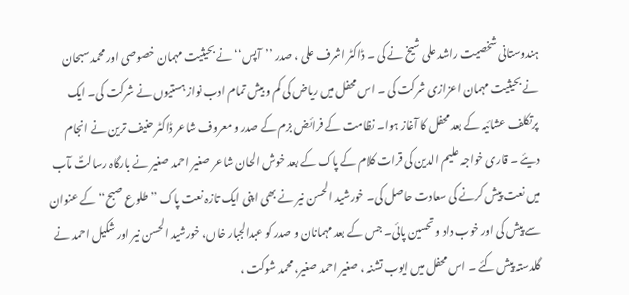ہندوستانی شخصیت راشد علی شیخ نے کی ۔ ڈاکٹر اشرف علی ، صدر ’’آپس‘‘ نے بحیثیت مہمان خصوصی اور محمد سبحان نے بحیثیت مہمان اعزازی شرکت کی ۔ اس محفل میں ریاض کی کم و بیش تمام ادب نواز ہستیوں نے شرکت کی۔ ایک پرتکلف عشائیہ کے بعد محفل کا آغاز ہوا۔ نظامت کے فرائض بزم کے صدر و معروف شاعر ڈاکٹر حنیف ترین نے انجام دیئے ۔ قاری خواجہ علیم الدین کی قرات کلام کے پاک کے بعد خوش الحان شاعر صغیر احمد صغیر نے بارگاہ رسالتؐ مآب میں نعت پیش کرنے کی سعادت حاصل کی۔ خورشید الحسن نیر نے بھی اپنی ایک تازہ نعت پاک ’’طلوع صبح‘‘ کے عنوان سے پیش کی اور خوب داد و تحسین پائی۔ جس کے بعد مہمانان و صدر کو عبدالجبار خاں، خورشید الحسن نیر اور شکیل احمد نے گلدستہ پیش کئے ۔ اس محفل میں ایوب تشنہ ، صغیر احمد صغیر، محمد شوکت ،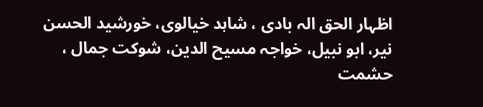اظہار الحق الہ بادی ، شاہد خیالوی، خورشید الحسن نیر، ابو نبیل، خواجہ مسیح الدین، شوکت جمال ، حشمت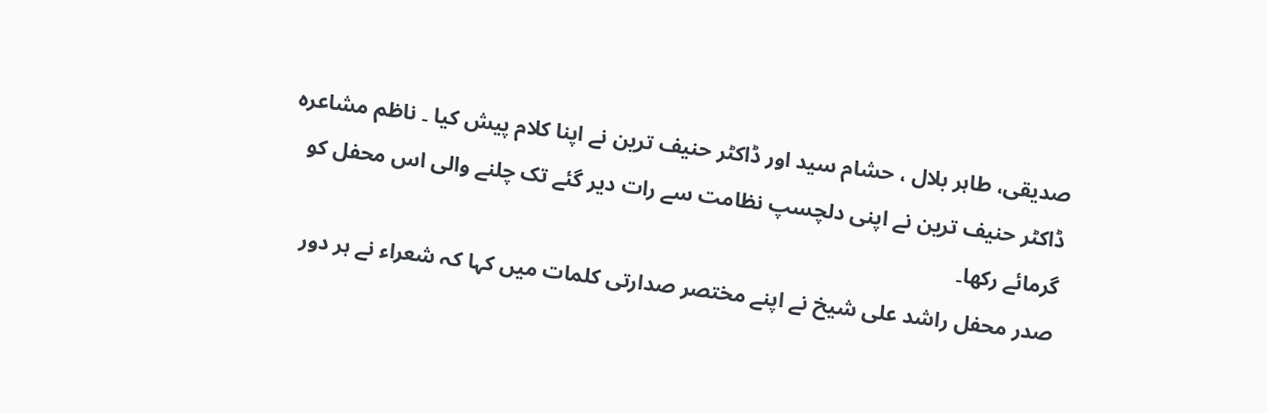صدیقی، طاہر بلال ، حشام سید اور ڈاکٹر حنیف ترین نے اپنا کلام پیش کیا ۔ ناظم مشاعرہ ڈاکٹر حنیف ترین نے اپنی دلچسپ نظامت سے رات دیر گئے تک چلنے والی اس محفل کو گرمائے رکھا۔
صدر محفل راشد علی شیخ نے اپنے مختصر صدارتی کلمات میں کہا کہ شعراء نے ہر دور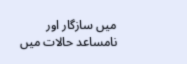میں سازگار اور نامساعد حالات میں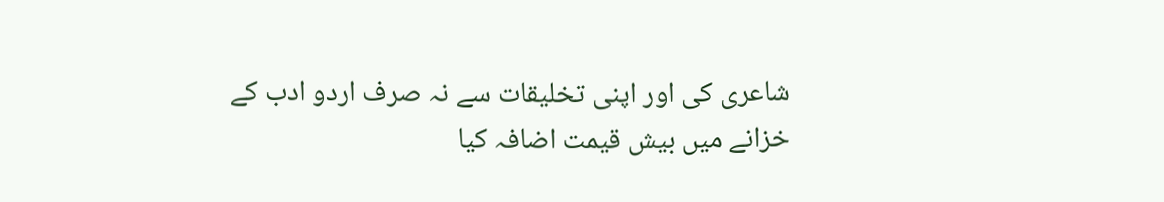شاعری کی اور اپنی تخلیقات سے نہ صرف اردو ادب کے خزانے میں بیش قیمت اضافہ کیا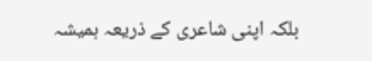بلکہ اپنی شاعری کے ذریعہ ہمیشہ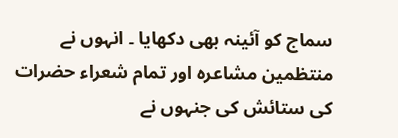سماج کو آئینہ بھی دکھایا ۔ انہوں نے منتظمین مشاعرہ اور تمام شعراء حضرات کی ستائش کی جنہوں نے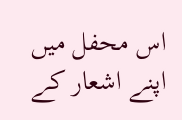اس محفل میں اپنے اشعار کے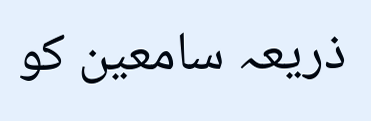ذریعہ سامعین کو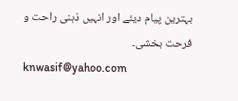بہترین پیام دیئے اور انہیں ذہنی راحت و فرحت بخشی۔
knwasif@yahoo.com